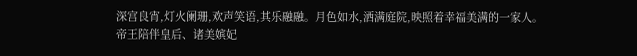深宫良宵,灯火阑珊,欢声笑语,其乐融融。月色如水,洒满庭院,映照着幸福美满的一家人。
帝王陪伴皇后、诸美嫔妃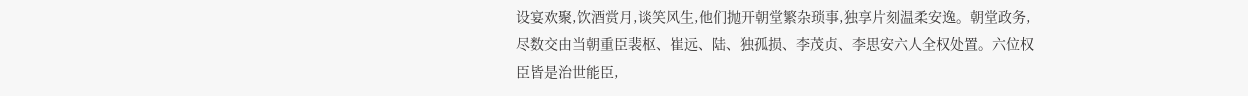设宴欢聚,饮酒赏月,谈笑风生,他们抛开朝堂繁杂琐事,独享片刻温柔安逸。朝堂政务,尽数交由当朝重臣裴枢、崔远、陆、独孤损、李茂贞、李思安六人全权处置。六位权臣皆是治世能臣,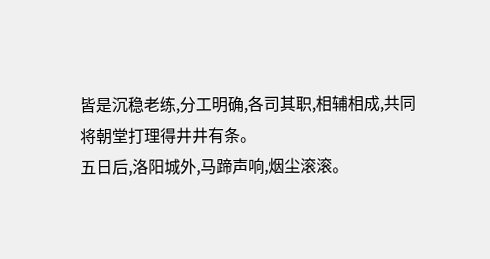皆是沉稳老练,分工明确,各司其职,相辅相成,共同将朝堂打理得井井有条。
五日后,洛阳城外,马蹄声响,烟尘滚滚。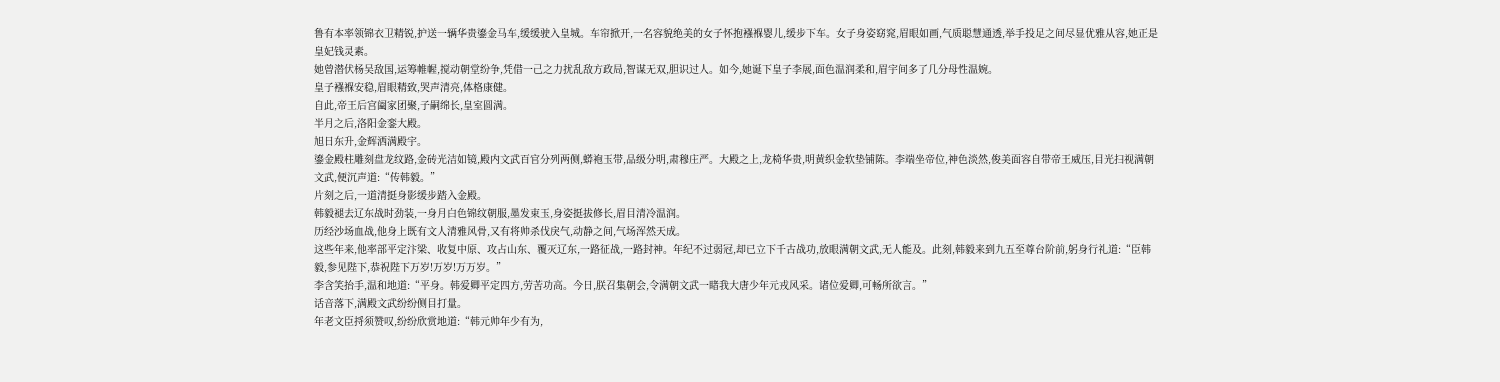鲁有本率领锦衣卫精锐,护送一辆华贵鎏金马车,缓缓驶入皇城。车帘掀开,一名容貌绝美的女子怀抱襁褓婴儿,缓步下车。女子身姿窈窕,眉眼如画,气质聪慧通透,举手投足之间尽显优雅从容,她正是皇妃钱灵素。
她曾潜伏杨吴敌国,运筹帷幄,搅动朝堂纷争,凭借一己之力扰乱敌方政局,智谋无双,胆识过人。如今,她诞下皇子李展,面色温润柔和,眉宇间多了几分母性温婉。
皇子襁褓安稳,眉眼精致,哭声清亮,体格康健。
自此,帝王后宫阖家团聚,子嗣绵长,皇室圆满。
半月之后,洛阳金銮大殿。
旭日东升,金辉洒满殿宇。
鎏金殿柱雕刻盘龙纹路,金砖光洁如镜,殿内文武百官分列两侧,蟒袍玉带,品级分明,肃穆庄严。大殿之上,龙椅华贵,明黄织金软垫铺陈。李端坐帝位,神色淡然,俊美面容自带帝王威压,目光扫视满朝文武,便沉声道:“传韩毅。”
片刻之后,一道清挺身影缓步踏入金殿。
韩毅褪去辽东战时劲装,一身月白色锦纹朝服,墨发束玉,身姿挺拔修长,眉目清冷温润。
历经沙场血战,他身上既有文人清雅风骨,又有将帅杀伐戾气,动静之间,气场浑然天成。
这些年来,他率部平定汴梁、收复中原、攻占山东、覆灭辽东,一路征战,一路封神。年纪不过弱冠,却已立下千古战功,放眼满朝文武,无人能及。此刻,韩毅来到九五至尊台阶前,躬身行礼道:“臣韩毅,参见陛下,恭祝陛下万岁!万岁!万万岁。”
李含笑抬手,温和地道:“平身。韩爱卿平定四方,劳苦功高。今日,朕召集朝会,令满朝文武一睹我大唐少年元戎风采。诸位爱卿,可畅所欲言。”
话音落下,满殿文武纷纷侧目打量。
年老文臣捋须赞叹,纷纷欣赏地道:“韩元帅年少有为,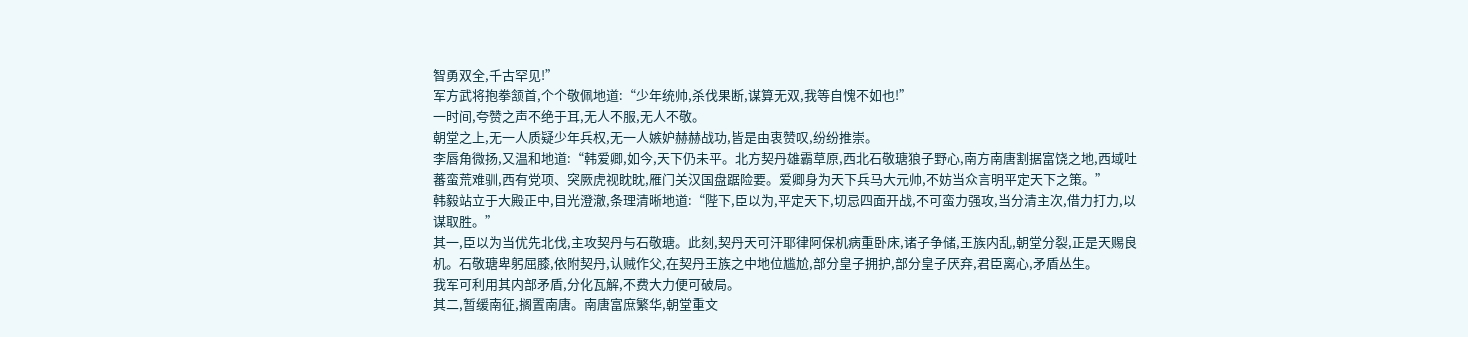智勇双全,千古罕见!”
军方武将抱拳颔首,个个敬佩地道:“少年统帅,杀伐果断,谋算无双,我等自愧不如也!”
一时间,夸赞之声不绝于耳,无人不服,无人不敬。
朝堂之上,无一人质疑少年兵权,无一人嫉妒赫赫战功,皆是由衷赞叹,纷纷推崇。
李唇角微扬,又温和地道:“韩爱卿,如今,天下仍未平。北方契丹雄霸草原,西北石敬瑭狼子野心,南方南唐割据富饶之地,西域吐蕃蛮荒难驯,西有党项、突厥虎视眈眈,雁门关汉国盘踞险要。爱卿身为天下兵马大元帅,不妨当众言明平定天下之策。”
韩毅站立于大殿正中,目光澄澈,条理清晰地道:“陛下,臣以为,平定天下,切忌四面开战,不可蛮力强攻,当分清主次,借力打力,以谋取胜。”
其一,臣以为当优先北伐,主攻契丹与石敬瑭。此刻,契丹天可汗耶律阿保机病重卧床,诸子争储,王族内乱,朝堂分裂,正是天赐良机。石敬瑭卑躬屈膝,依附契丹,认贼作父,在契丹王族之中地位尴尬,部分皇子拥护,部分皇子厌弃,君臣离心,矛盾丛生。
我军可利用其内部矛盾,分化瓦解,不费大力便可破局。
其二,暂缓南征,搁置南唐。南唐富庶繁华,朝堂重文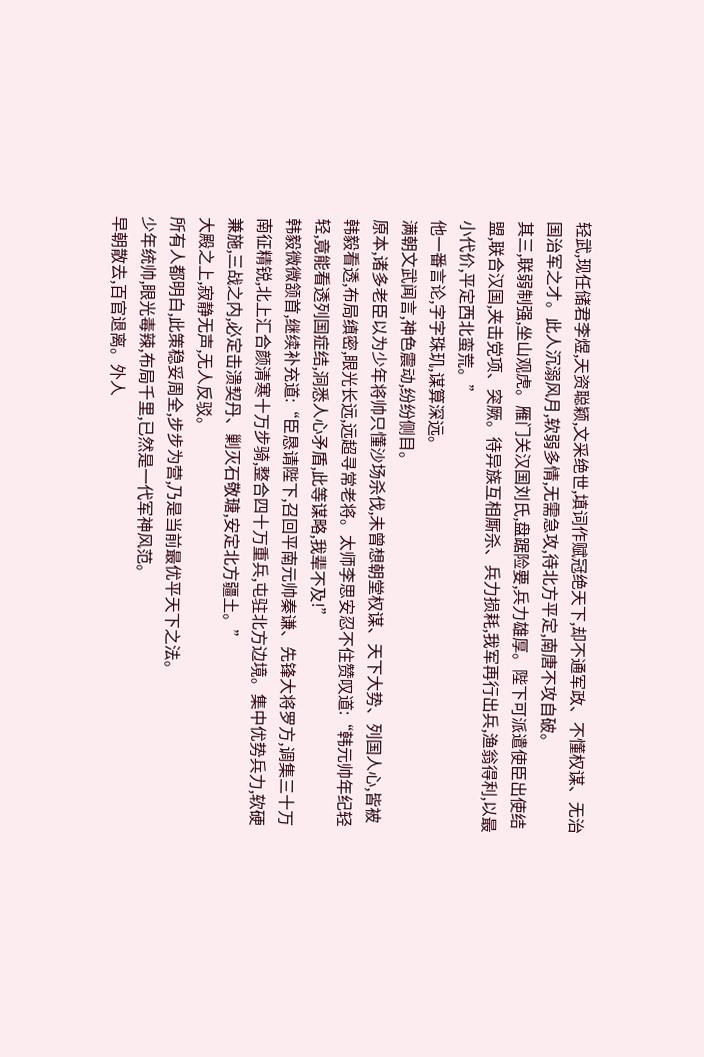轻武,现任储君李煜,天资聪颖,文采绝世,填词作赋冠绝天下,却不通军政、不懂权谋、无治国治军之才。此人沉溺风月,软弱多情,无需急攻,待北方平定,南唐不攻自破。
其三,联弱制强,坐山观虎。雁门关汉国刘氏,盘踞险要,兵力雄厚。陛下可派遣使臣出使结盟,联合汉国,夹击党项、突厥。待异族互相厮杀、兵力损耗,我军再行出兵,渔翁得利,以最小代价,平定西北蛮荒。”
他一番言论,字字珠玑,谋算深远。
满朝文武闻言,神色震动,纷纷侧目。
原本,诸多老臣以为少年将帅只懂沙场杀伐,未曾想朝堂权谋、天下大势、列国人心,皆被韩毅看透,布局缜密,眼光长远,远超寻常老将。太师李思安忍不住赞叹道:“韩元帅年纪轻轻,竟能看透列国症结,洞悉人心矛盾,此等谋略,我辈不及!”
韩毅微微颔首,继续补充道:“臣恳请陛下,召回平南元帅秦谦、先锋大将罗方,调集三十万南征精锐,北上汇合颜清寒十万步骑,整合四十万重兵,屯驻北方边境。集中优势兵力,软硬兼施,三战之内,必定击溃契丹、剿灭石敬瑭,安定北方疆土。”
大殿之上,寂静无声,无人反驳。
所有人都明白,此策稳妥周全,步步为营,乃是当前最优平天下之法。
少年统帅,眼光毒辣,布局千里,已然是一代军神风范。
早朝散去,百官退离。外人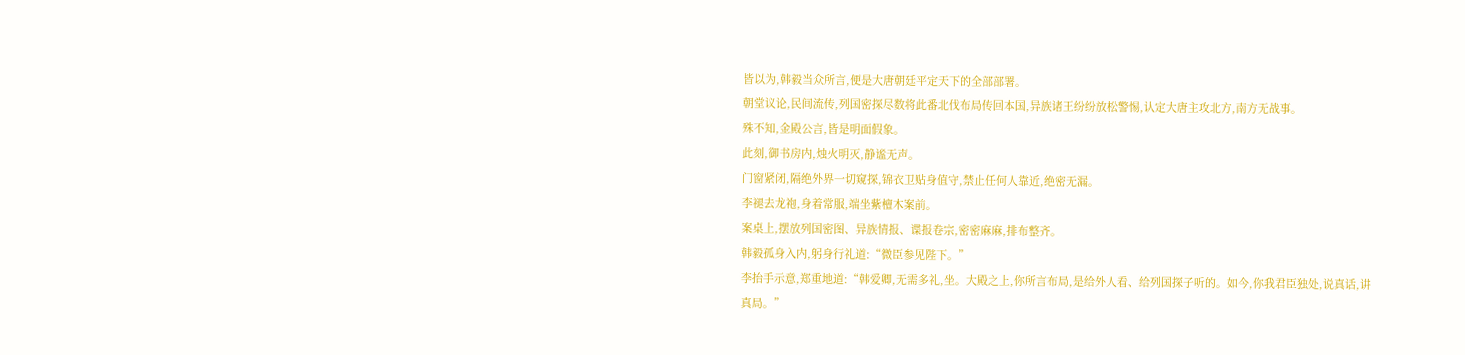皆以为,韩毅当众所言,便是大唐朝廷平定天下的全部部署。
朝堂议论,民间流传,列国密探尽数将此番北伐布局传回本国,异族诸王纷纷放松警惕,认定大唐主攻北方,南方无战事。
殊不知,金殿公言,皆是明面假象。
此刻,御书房内,烛火明灭,静谧无声。
门窗紧闭,隔绝外界一切窥探,锦衣卫贴身值守,禁止任何人靠近,绝密无漏。
李褪去龙袍,身着常服,端坐紫檀木案前。
案桌上,摆放列国密图、异族情报、谍报卷宗,密密麻麻,排布整齐。
韩毅孤身入内,躬身行礼道:“微臣参见陛下。”
李抬手示意,郑重地道:“韩爱卿,无需多礼,坐。大殿之上,你所言布局,是给外人看、给列国探子听的。如今,你我君臣独处,说真话,讲真局。”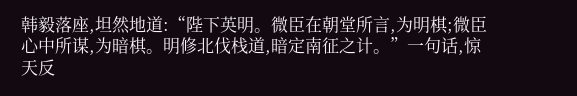韩毅落座,坦然地道:“陛下英明。微臣在朝堂所言,为明棋;微臣心中所谋,为暗棋。明修北伐栈道,暗定南征之计。”一句话,惊天反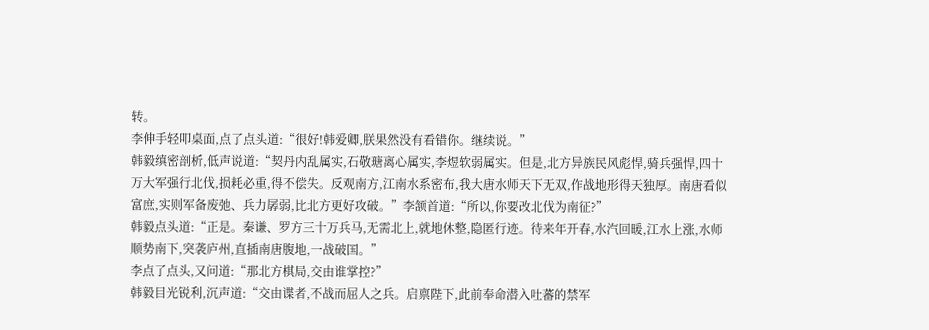转。
李伸手轻叩桌面,点了点头道:“很好!韩爱卿,朕果然没有看错你。继续说。”
韩毅缜密剖析,低声说道:“契丹内乱属实,石敬瑭离心属实,李煜软弱属实。但是,北方异族民风彪悍,骑兵强悍,四十万大军强行北伐,损耗必重,得不偿失。反观南方,江南水系密布,我大唐水师天下无双,作战地形得天独厚。南唐看似富庶,实则军备废弛、兵力孱弱,比北方更好攻破。”李颔首道:“所以,你要改北伐为南征?”
韩毅点头道:“正是。秦谦、罗方三十万兵马,无需北上,就地休整,隐匿行迹。待来年开春,水汽回暖,江水上涨,水师顺势南下,突袭庐州,直插南唐腹地,一战破国。”
李点了点头,又问道:“那北方棋局,交由谁掌控?”
韩毅目光锐利,沉声道:“交由谍者,不战而屈人之兵。启禀陛下,此前奉命潜入吐蕃的禁军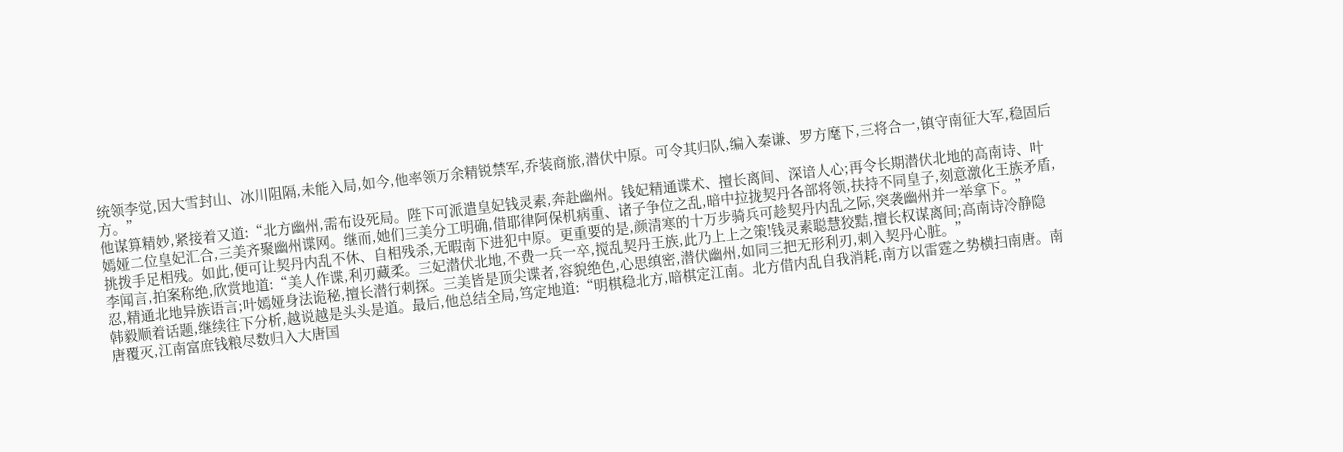统领李觉,因大雪封山、冰川阻隔,未能入局,如今,他率领万余精锐禁军,乔装商旅,潜伏中原。可令其归队,编入秦谦、罗方麾下,三将合一,镇守南征大军,稳固后方。”
他谋算精妙,紧接着又道:“北方幽州,需布设死局。陛下可派遣皇妃钱灵素,奔赴幽州。钱妃精通谍术、擅长离间、深谙人心;再令长期潜伏北地的高南诗、叶嫣娅二位皇妃汇合,三美齐聚幽州谍网。继而,她们三美分工明确,借耶律阿保机病重、诸子争位之乱,暗中拉拢契丹各部将领,扶持不同皇子,刻意激化王族矛盾,挑拨手足相残。如此,便可让契丹内乱不休、自相残杀,无暇南下进犯中原。更重要的是,颜清寒的十万步骑兵可趁契丹内乱之际,突袭幽州并一举拿下。”
李闻言,拍案称绝,欣赏地道:“美人作谍,利刃藏柔。三妃潜伏北地,不费一兵一卒,搅乱契丹王族,此乃上上之策!钱灵素聪慧狡黠,擅长权谋离间;高南诗冷静隐忍,精通北地异族语言;叶嫣娅身法诡秘,擅长潜行刺探。三美皆是顶尖谍者,容貌绝色,心思缜密,潜伏幽州,如同三把无形利刃,刺入契丹心脏。”
韩毅顺着话题,继续往下分析,越说越是头头是道。最后,他总结全局,笃定地道:“明棋稳北方,暗棋定江南。北方借内乱自我消耗,南方以雷霆之势横扫南唐。南唐覆灭,江南富庶钱粮尽数归入大唐国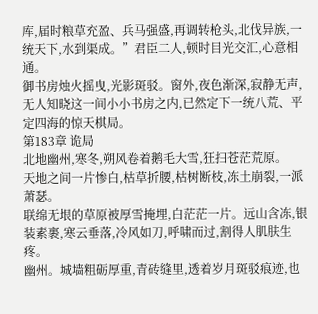库,届时粮草充盈、兵马强盛,再调转枪头,北伐异族,一统天下,水到渠成。”君臣二人,顿时目光交汇,心意相通。
御书房烛火摇曳,光影斑驳。窗外,夜色渐深,寂静无声,无人知晓这一间小小书房之内,已然定下一统八荒、平定四海的惊天棋局。
第183章 诡局
北地幽州,寒冬,朔风卷着鹅毛大雪,狂扫苍茫荒原。
天地之间一片惨白,枯草折腰,枯树断枝,冻土崩裂,一派萧瑟。
联绵无垠的草原被厚雪掩埋,白茫茫一片。远山含冻,银装素裹,寒云垂落,冷风如刀,呼啸而过,割得人肌肤生疼。
幽州。城墙粗砺厚重,青砖缝里,透着岁月斑驳痕迹,也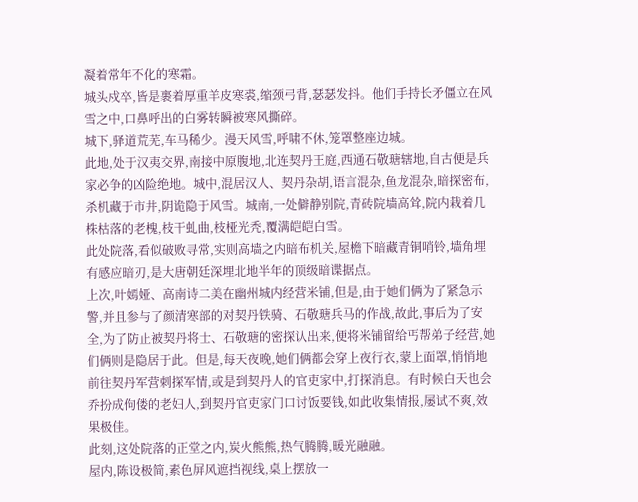凝着常年不化的寒霜。
城头戍卒,皆是裹着厚重羊皮寒裘,缩颈弓背,瑟瑟发抖。他们手持长矛僵立在风雪之中,口鼻呼出的白雾转瞬被寒风撕碎。
城下,驿道荒芜,车马稀少。漫天风雪,呼啸不休,笼罩整座边城。
此地,处于汉夷交界,南接中原腹地,北连契丹王庭,西通石敬瑭辖地,自古便是兵家必争的凶险绝地。城中,混居汉人、契丹杂胡,语言混杂,鱼龙混杂,暗探密布,杀机藏于市井,阴诡隐于风雪。城南,一处僻静别院,青砖院墙高耸,院内栽着几株枯落的老槐,枝干虬曲,枝桠光秃,覆满皑皑白雪。
此处院落,看似破败寻常,实则高墙之内暗布机关,屋檐下暗藏青铜哨铃,墙角埋有感应暗刃,是大唐朝廷深埋北地半年的顶级暗谍据点。
上次,叶嫣娅、高南诗二美在幽州城内经营米铺,但是,由于她们俩为了紧急示警,并且参与了颜清寒部的对契丹铁骑、石敬瑭兵马的作战,故此,事后为了安全,为了防止被契丹将士、石敬瑭的密探认出来,便将米铺留给丐帮弟子经营,她们俩则是隐居于此。但是,每天夜晚,她们俩都会穿上夜行衣,蒙上面罩,悄悄地前往契丹军营刺探军情,或是到契丹人的官吏家中,打探消息。有时候白天也会乔扮成佝偻的老妇人,到契丹官吏家门口讨饭要钱,如此收集情报,屡试不爽,效果极佳。
此刻,这处院落的正堂之内,炭火熊熊,热气腾腾,暖光融融。
屋内,陈设极简,素色屏风遮挡视线,桌上摆放一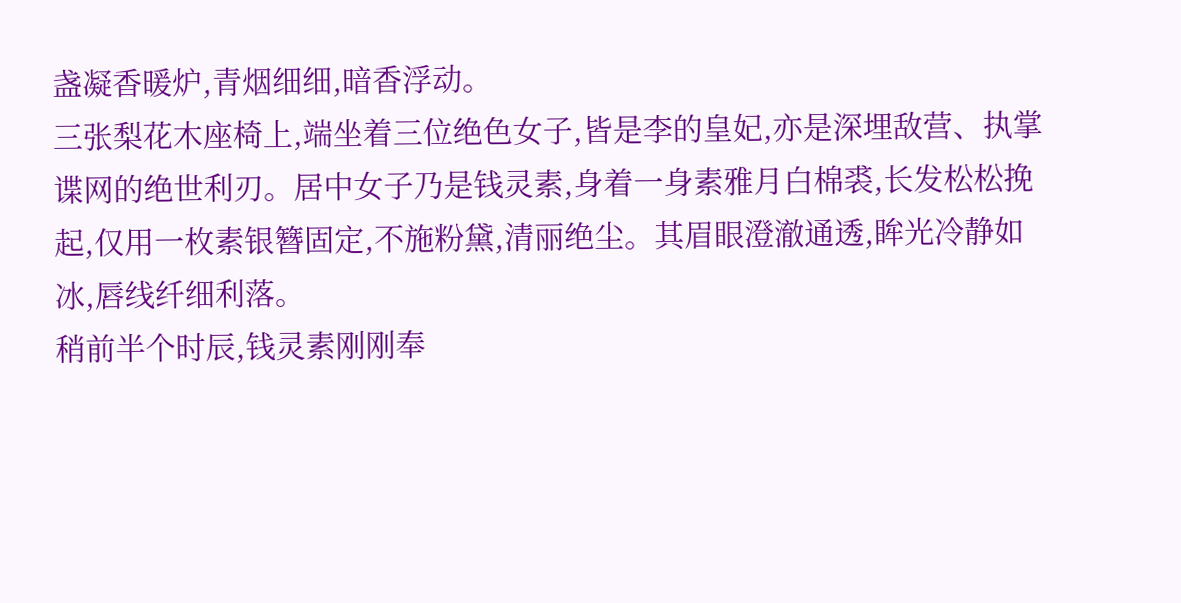盏凝香暖炉,青烟细细,暗香浮动。
三张梨花木座椅上,端坐着三位绝色女子,皆是李的皇妃,亦是深埋敌营、执掌谍网的绝世利刃。居中女子乃是钱灵素,身着一身素雅月白棉裘,长发松松挽起,仅用一枚素银簪固定,不施粉黛,清丽绝尘。其眉眼澄澈通透,眸光冷静如冰,唇线纤细利落。
稍前半个时辰,钱灵素刚刚奉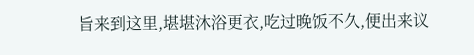旨来到这里,堪堪沐浴更衣,吃过晚饭不久,便出来议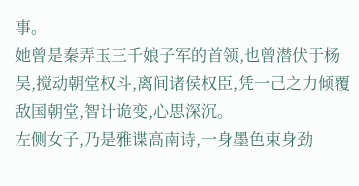事。
她曾是秦弄玉三千娘子军的首领,也曾潜伏于杨吴,搅动朝堂权斗,离间诸侯权臣,凭一己之力倾覆敌国朝堂,智计诡变,心思深沉。
左侧女子,乃是雅谍高南诗,一身墨色束身劲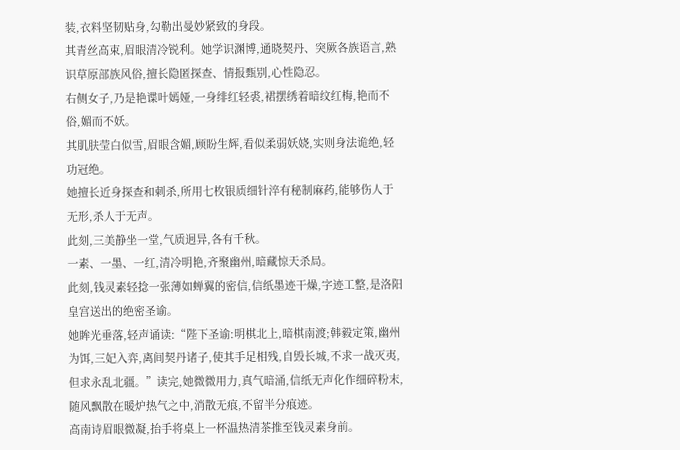装,衣料坚韧贴身,勾勒出曼妙紧致的身段。
其青丝高束,眉眼清冷锐利。她学识渊博,通晓契丹、突厥各族语言,熟识草原部族风俗,擅长隐匿探查、情报甄别,心性隐忍。
右侧女子,乃是艳谍叶嫣娅,一身绯红轻裘,裙摆绣着暗纹红梅,艳而不俗,媚而不妖。
其肌肤莹白似雪,眉眼含媚,顾盼生辉,看似柔弱妖娆,实则身法诡绝,轻功冠绝。
她擅长近身探查和刺杀,所用七枚银质细针淬有秘制麻药,能够伤人于无形,杀人于无声。
此刻,三美静坐一堂,气质迥异,各有千秋。
一素、一墨、一红,清冷明艳,齐聚幽州,暗藏惊天杀局。
此刻,钱灵素轻捻一张薄如蝉翼的密信,信纸墨迹干燥,字迹工整,是洛阳皇宫送出的绝密圣谕。
她眸光垂落,轻声诵读:“陛下圣谕:明棋北上,暗棋南渡;韩毅定策,幽州为饵,三妃入弈,离间契丹诸子,使其手足相残,自毁长城,不求一战灭夷,但求永乱北疆。”读完,她微微用力,真气暗涌,信纸无声化作细碎粉末,随风飘散在暖炉热气之中,消散无痕,不留半分痕迹。
高南诗眉眼微凝,抬手将桌上一杯温热清茶推至钱灵素身前。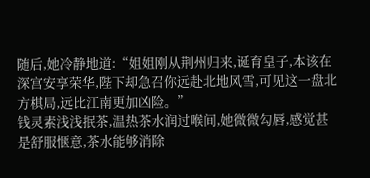随后,她冷静地道:“姐姐刚从荆州归来,诞育皇子,本该在深宫安享荣华,陛下却急召你远赴北地风雪,可见这一盘北方棋局,远比江南更加凶险。”
钱灵素浅浅抿茶,温热茶水润过喉间,她微微勾唇,感觉甚是舒服惬意,茶水能够消除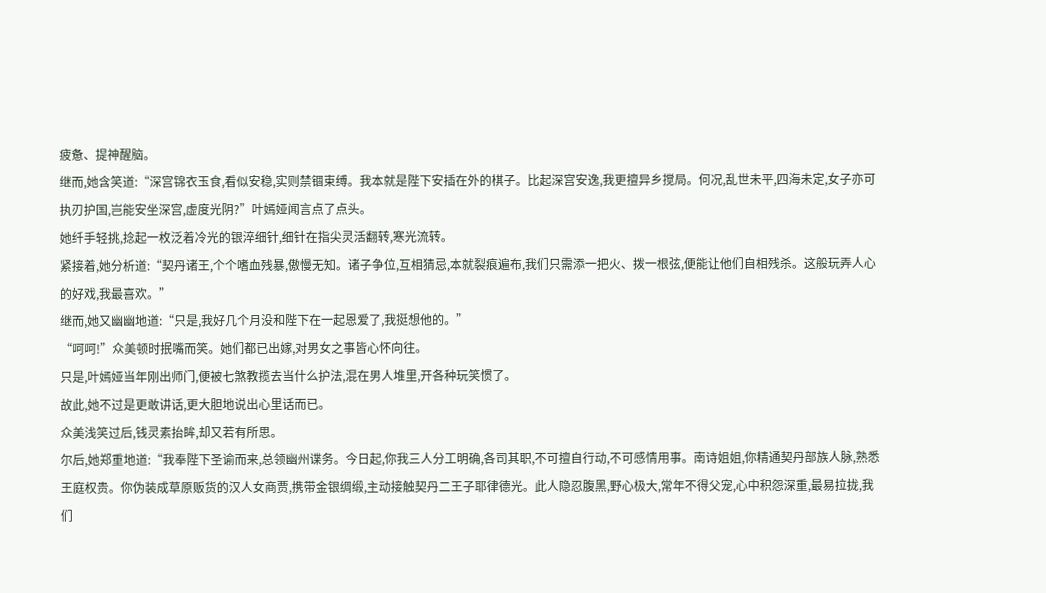疲惫、提神醒脑。
继而,她含笑道:“深宫锦衣玉食,看似安稳,实则禁锢束缚。我本就是陛下安插在外的棋子。比起深宫安逸,我更擅异乡搅局。何况,乱世未平,四海未定,女子亦可执刃护国,岂能安坐深宫,虚度光阴?”叶嫣娅闻言点了点头。
她纤手轻挑,捻起一枚泛着冷光的银淬细针,细针在指尖灵活翻转,寒光流转。
紧接着,她分析道:“契丹诸王,个个嗜血残暴,傲慢无知。诸子争位,互相猜忌,本就裂痕遍布,我们只需添一把火、拨一根弦,便能让他们自相残杀。这般玩弄人心的好戏,我最喜欢。”
继而,她又幽幽地道:“只是,我好几个月没和陛下在一起恩爱了,我挺想他的。”
“呵呵!”众美顿时抿嘴而笑。她们都已出嫁,对男女之事皆心怀向往。
只是,叶嫣娅当年刚出师门,便被七煞教揽去当什么护法,混在男人堆里,开各种玩笑惯了。
故此,她不过是更敢讲话,更大胆地说出心里话而已。
众美浅笑过后,钱灵素抬眸,却又若有所思。
尔后,她郑重地道:“我奉陛下圣谕而来,总领幽州谍务。今日起,你我三人分工明确,各司其职,不可擅自行动,不可感情用事。南诗姐姐,你精通契丹部族人脉,熟悉王庭权贵。你伪装成草原贩货的汉人女商贾,携带金银绸缎,主动接触契丹二王子耶律德光。此人隐忍腹黑,野心极大,常年不得父宠,心中积怨深重,最易拉拢,我们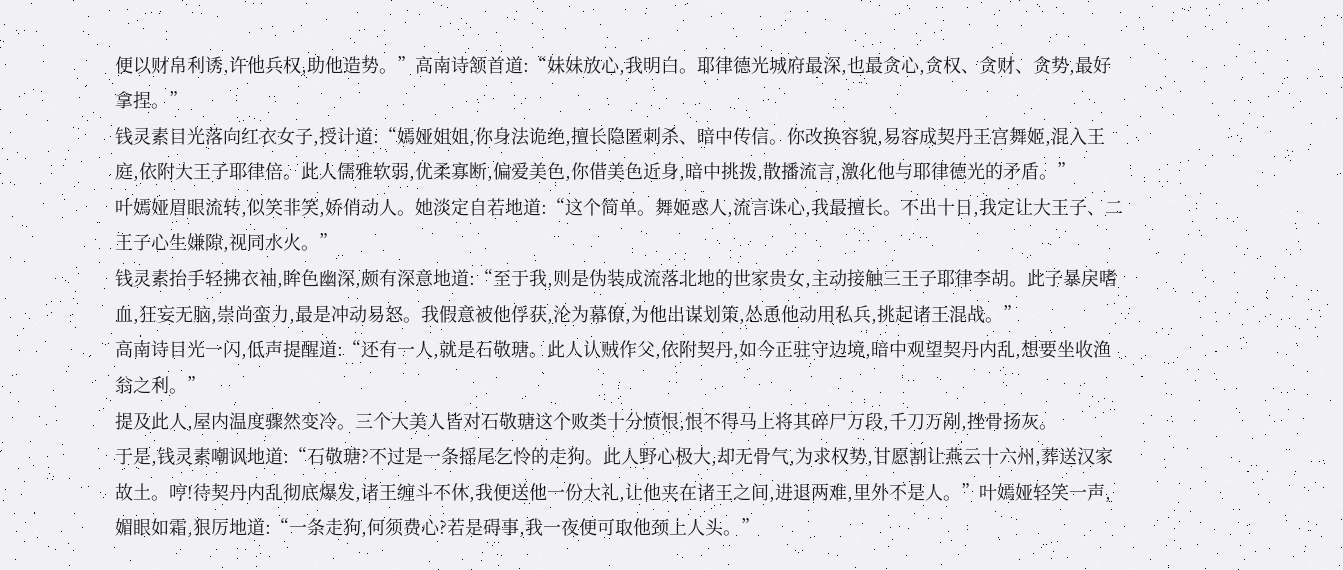便以财帛利诱,许他兵权,助他造势。”高南诗颔首道:“妹妹放心,我明白。耶律德光城府最深,也最贪心,贪权、贪财、贪势,最好拿捏。”
钱灵素目光落向红衣女子,授计道:“嫣娅姐姐,你身法诡绝,擅长隐匿刺杀、暗中传信。你改换容貌,易容成契丹王宫舞姬,混入王庭,依附大王子耶律倍。此人儒雅软弱,优柔寡断,偏爱美色,你借美色近身,暗中挑拨,散播流言,激化他与耶律德光的矛盾。”
叶嫣娅眉眼流转,似笑非笑,娇俏动人。她淡定自若地道:“这个简单。舞姬惑人,流言诛心,我最擅长。不出十日,我定让大王子、二王子心生嫌隙,视同水火。”
钱灵素抬手轻拂衣袖,眸色幽深,颇有深意地道:“至于我,则是伪装成流落北地的世家贵女,主动接触三王子耶律李胡。此子暴戾嗜血,狂妄无脑,崇尚蛮力,最是冲动易怒。我假意被他俘获,沦为幕僚,为他出谋划策,怂恿他动用私兵,挑起诸王混战。”
高南诗目光一闪,低声提醒道:“还有一人,就是石敬瑭。此人认贼作父,依附契丹,如今正驻守边境,暗中观望契丹内乱,想要坐收渔翁之利。”
提及此人,屋内温度骤然变冷。三个大美人皆对石敬瑭这个败类十分愤恨,恨不得马上将其碎尸万段,千刀万剐,挫骨扬灰。
于是,钱灵素嘲讽地道:“石敬瑭?不过是一条摇尾乞怜的走狗。此人野心极大,却无骨气,为求权势,甘愿割让燕云十六州,葬送汉家故土。哼!待契丹内乱彻底爆发,诸王缠斗不休,我便送他一份大礼,让他夹在诸王之间,进退两难,里外不是人。”叶嫣娅轻笑一声,媚眼如霜,狠厉地道:“一条走狗,何须费心?若是碍事,我一夜便可取他颈上人头。”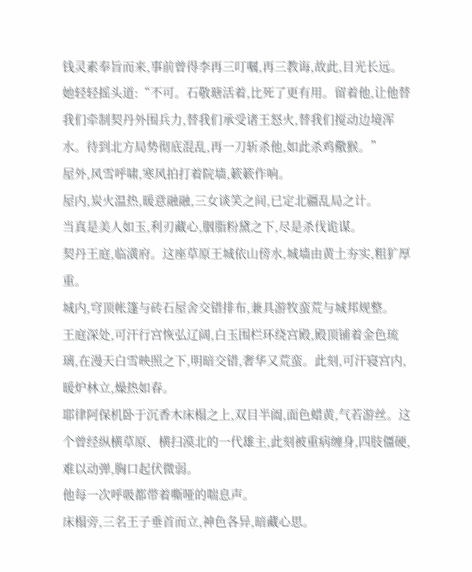钱灵素奉旨而来,事前曾得李再三叮嘱,再三教诲,故此,目光长远。她轻轻摇头道:“不可。石敬瑭活着,比死了更有用。留着他,让他替我们牵制契丹外围兵力,替我们承受诸王怒火,替我们搅动边境浑水。待到北方局势彻底混乱,再一刀斩杀他,如此杀鸡儆猴。”
屋外,风雪呼啸,寒风拍打着院墙,簌簌作响。
屋内,炭火温热,暖意融融,三女谈笑之间,已定北疆乱局之计。
当真是美人如玉,利刃藏心,胭脂粉黛之下,尽是杀伐诡谋。
契丹王庭,临潢府。这座草原王城依山傍水,城墙由黄土夯实,粗犷厚重。
城内,穹顶帐篷与砖石屋舍交错排布,兼具游牧蛮荒与城邦规整。
王庭深处,可汗行宫恢弘辽阔,白玉围栏环绕宫殿,殿顶铺着金色琉璃,在漫天白雪映照之下,明暗交错,奢华又荒蛮。此刻,可汗寝宫内,暖炉林立,燥热如春。
耶律阿保机卧于沉香木床榻之上,双目半阖,面色蜡黄,气若游丝。这个曾经纵横草原、横扫漠北的一代雄主,此刻被重病缠身,四肢僵硬,难以动弹,胸口起伏微弱。
他每一次呼吸都带着嘶哑的喘息声。
床榻旁,三名王子垂首而立,神色各异,暗藏心思。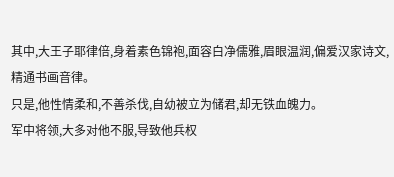其中,大王子耶律倍,身着素色锦袍,面容白净儒雅,眉眼温润,偏爱汉家诗文,精通书画音律。
只是,他性情柔和,不善杀伐,自幼被立为储君,却无铁血魄力。
军中将领,大多对他不服,导致他兵权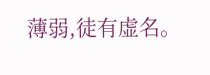薄弱,徒有虚名。